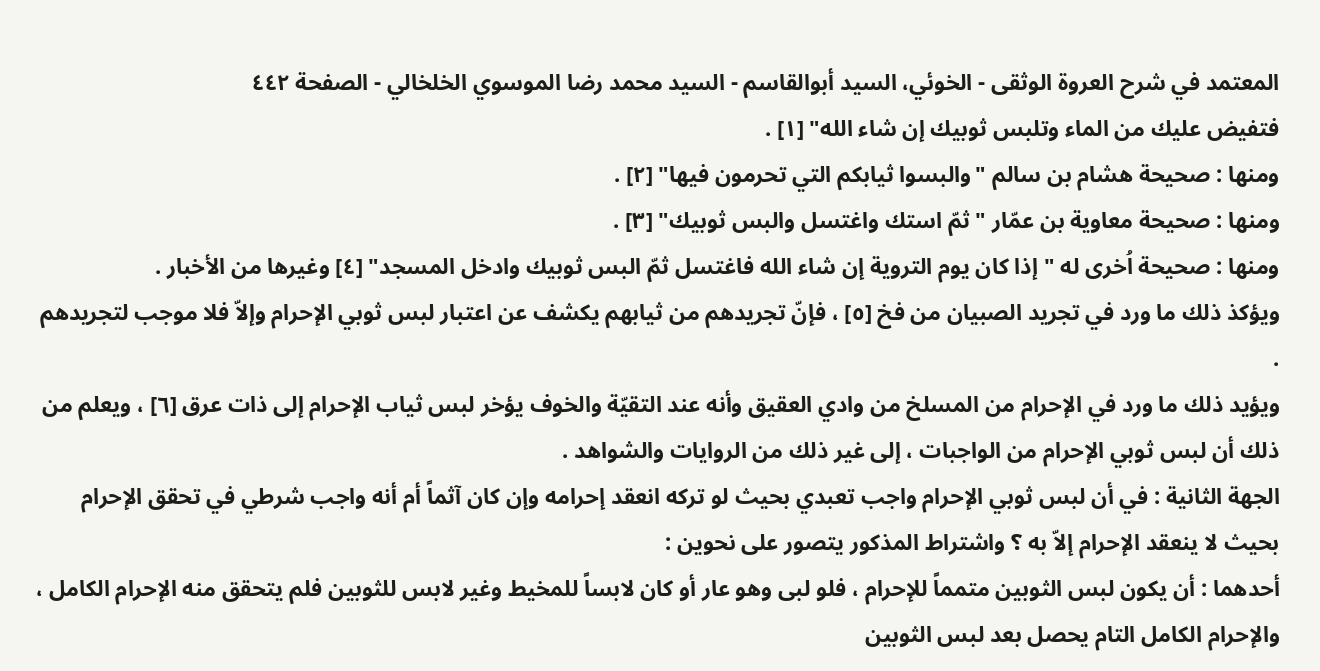المعتمد في شرح العروة الوثقى - الخوئي، السيد أبوالقاسم - السيد محمد رضا الموسوي الخلخالي - الصفحة ٤٤٢
فتفيض عليك من الماء وتلبس ثوبيك إن شاء الله" [١] .
ومنها : صحيحة هشام بن سالم "والبسوا ثيابكم التي تحرمون فيها" [٢] .
ومنها : صحيحة معاوية بن عمّار "ثمّ استك واغتسل والبس ثوبيك" [٣] .
ومنها : صحيحة اُخرى له "إذا كان يوم التروية إن شاء الله فاغتسل ثمّ البس ثوبيك وادخل المسجد" [٤] وغيرها من الأخبار .
ويؤكذ ذلك ما ورد في تجريد الصبيان من فخ [٥] ، فإنّ تجريدهم من ثيابهم يكشف عن اعتبار لبس ثوبي الإحرام وإلاّ فلا موجب لتجريدهم .
ويؤيد ذلك ما ورد في الإحرام من المسلخ من وادي العقيق وأنه عند التقيّة والخوف يؤخر لبس ثياب الإحرام إلى ذات عرق [٦] ، ويعلم من ذلك أن لبس ثوبي الإحرام من الواجبات ، إلى غير ذلك من الروايات والشواهد .
الجهة الثانية : في أن لبس ثوبي الإحرام واجب تعبدي بحيث لو تركه انعقد إحرامه وإن كان آثماً أم أنه واجب شرطي في تحقق الإحرام بحيث لا ينعقد الإحرام إلاّ به ؟ واشتراط المذكور يتصور على نحوين :
أحدهما : أن يكون لبس الثوبين متمماً للإحرام ، فلو لبى وهو عار أو كان لابساً للمخيط وغير لابس للثوبين فلم يتحقق منه الإحرام الكامل ، والإحرام الكامل التام يحصل بعد لبس الثوبين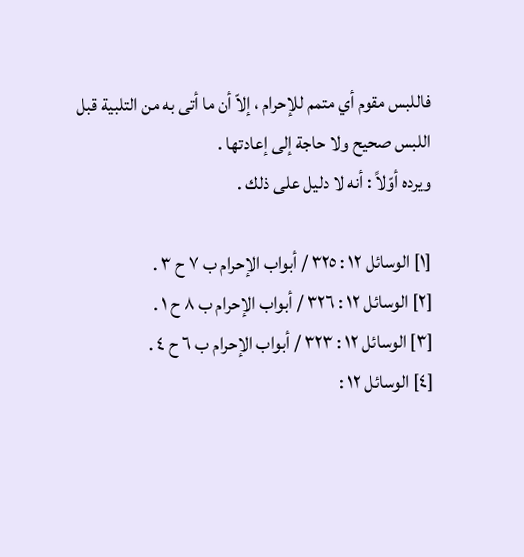فاللبس مقوم أي متمم للإحرام ، إلاّ أن ما أتى به من التلبية قبل اللبس صحيح ولا حاجة إلى إعادتها .
ويرده أوّلاً : أنه لا دليل على ذلك .

[١] الوسائل ١٢ : ٣٢٥ / أبواب الإحرام ب ٧ ح ٣ .
[٢] الوسائل ١٢ : ٣٢٦ / أبواب الإحرام ب ٨ ح ١ .
[٣] الوسائل ١٢ : ٣٢٣ / أبواب الإحرام ب ٦ ح ٤ .
[٤] الوسائل ١٢ :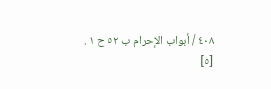٤٠٨ / أبواب الإحرام ب ٥٢ ح ١ .
[٥]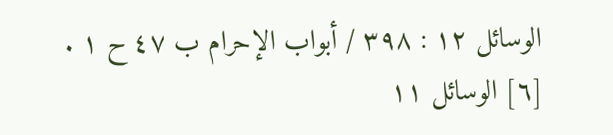الوسائل ١٢ : ٣٩٨ / أبواب الإحرام ب ٤٧ ح ١ .
[٦] الوسائل ١١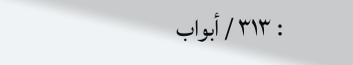: ٣١٣ / أبواب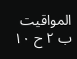المواقيت ب ٢ ح ١٠